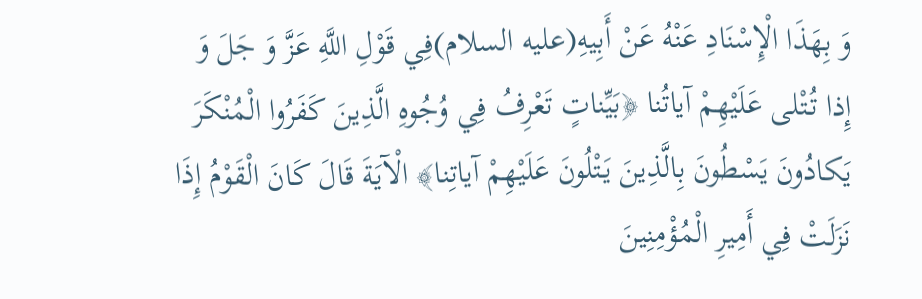وَ بِهَذَا الْإِسْنَادِ عَنْهُ عَنْ أَبِيهِ(عليه السلام)فِي قَوْلِ اللَّهِ عَزَّ وَ جَلَ وَ إِذا تُتْلى عَلَيْهِمْ آياتُنا ﴿بَيِّناتٍ تَعْرِفُ فِي وُجُوهِ الَّذِينَ كَفَرُوا الْمُنْكَرَ يَكادُونَ يَسْطُونَ بِالَّذِينَ يَتْلُونَ عَلَيْهِمْ آياتِنا﴾ الْآيَةَ قَالَ كَانَ الْقَوْمُ إِذَا نَزَلَتْ فِي أَمِيرِ الْمُؤْمِنِينَ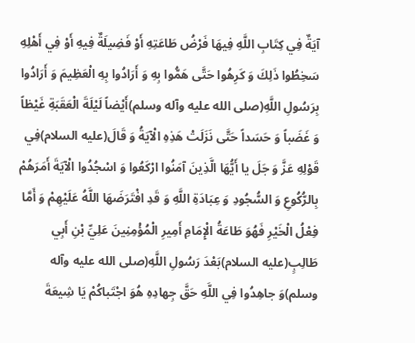آيَةٌ فِي كِتَابِ اللَّهِ فِيهَا فَرْضُ طَاعَتِهِ أَوْ فَضِيلَةٌ فِيهِ أَوْ فِي أَهْلِهِ سَخِطُوا ذَلِكَ وَ كَرِهُوا حَتَّى هَمُّوا بِهِ وَ أَرَادُوا بِهِ الْعَظِيمَ وَ أَرَادُوا بِرَسُولِ اللَّهِ(صلى الله عليه وآله وسلم)أَيْضاً لَيْلَةَ الْعَقَبَةِ غَيْظاً وَ غَضَباً وَ حَسَداً حَتَّى نَزَلَتْ هَذِهِ الْآيَةُ وَ قَالَ(عليه السلام)فِي قَوْلِهِ عَزَّ وَ جَلَ يا أَيُّهَا الَّذِينَ آمَنُوا ارْكَعُوا وَ اسْجُدُوا الْآيَةَ أَمَرَهُمْ بِالرُّكُوعِ وَ السُّجُودِ وَ عِبَادَةِ اللَّهِ وَ قَدِ افْتَرَضَهَا اللَّهُ عَلَيْهِمْ وَ أَمَّا فِعْلُ الْخَيْرِ فَهُوَ طَاعَةُ الْإِمَامِ أَمِيرِ الْمُؤْمِنِينَ عَلِيِّ بْنِ أَبِي طَالِبٍ(عليه السلام)بَعْدَ رَسُولِ اللَّهِ(صلى الله عليه وآله وسلم)وَ جاهِدُوا فِي اللَّهِ حَقَّ جِهادِهِ هُوَ اجْتَباكُمْ يَا شِيعَةَ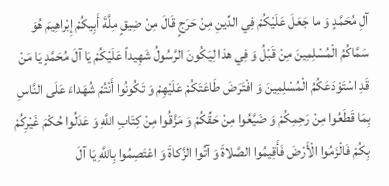آلِ مُحَمَّدٍ وَ ما جَعَلَ عَلَيْكُمْ فِي الدِّينِ مِنْ حَرَجٍ قَالَ مِنْ ضِيقٍ مِلَّةَ أَبِيكُمْ إِبْراهِيمَ هُوَ سَمَّاكُمُ الْمُسْلِمِينَ مِنْ قَبْلُ وَ فِي هذا لِيَكُونَ الرَّسُولُ شَهِيداً عَلَيْكُمْ يَا آلَ مُحَمَّدٍ يَا مَنْ قَدِ اسْتَوْدَعَكُمُ الْمُسْلِمِينَ وَ افْتَرَضَ طَاعَتَكُمْ عَلَيْهِمْ وَ تَكُونُوا أَنْتُمْ شُهَداءَ عَلَى النَّاسِ بِمَا قَطَعُوا مِنْ رَحِمِكُمْ وَ ضَيَّعُوا مِنْ حَقِّكُمْ وَ مَزَّقُوا مِنْ كِتَابِ اللَّهِ وَ عَدَلُوا حُكْمَ غَيْرِكُمْ بِكُمْ فَالْزَمُوا الْأَرْضَ فَأَقِيمُوا الصَّلاةَ وَ آتُوا الزَّكاةَ وَ اعْتَصِمُوا بِاللَّهِ يَا آلَ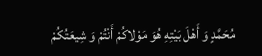مُحَمَّدٍ وَ أَهْلَ بَيْتِهِ هُوَ مَوْلاكُمْ أَنْتُمْ وَ شِيعَتُكُمْ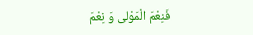فَنِعْمَ الْمَوْلى وَ نِعْمَ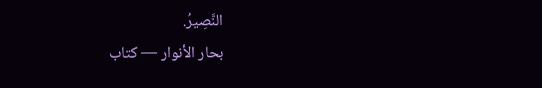النَّصِيرُ.
بحار الأنوار — كتاب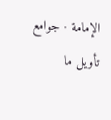الإمامة · جوامع تأويل ما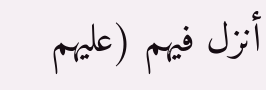أنزل فيهم (عليهم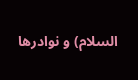السلام) و نوادرها